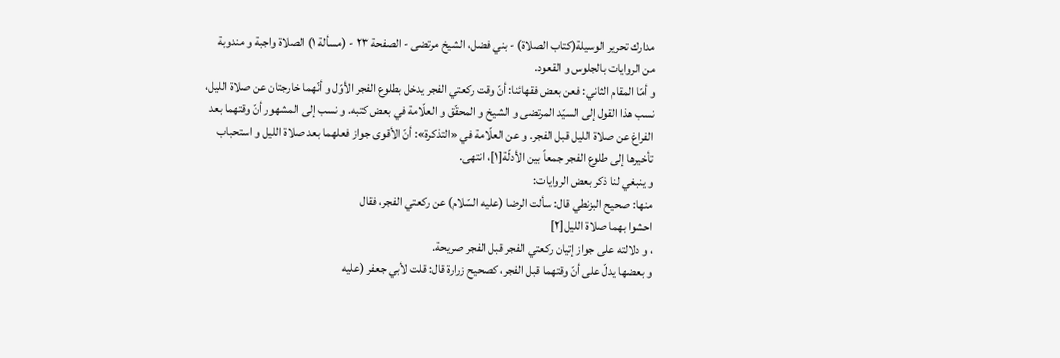مدارك تحرير الوسيلة(كتاب الصلاة) - بني فضل، الشيخ مرتضى - الصفحة ٢٣ - (مسألة ١) الصلاة واجبة و مندوبة
من الروايات بالجلوس و القعود.
و أمّا المقام الثاني: فعن بعض فقهائنا: أنّ وقت ركعتي الفجر يدخل بطلوع الفجر الأوّل و أنّهما خارجتان عن صلاة الليل، نسب هذا القول إلى السيّد المرتضى و الشيخ و المحقّق و العلّامة في بعض كتبه. و نسب إلى المشهور أنّ وقتهما بعد الفراغ عن صلاة الليل قبل الفجر. و عن العلّامة في «التذكرة»: أنّ الأقوى جواز فعلهما بعد صلاة الليل و استحباب تأخيرها إلى طلوع الفجر جمعاً بين الأدلّة[١]، انتهى.
و ينبغي لنا ذكر بعض الروايات:
منها: صحيح البزنطي قال: سألت الرضا (عليه السّلام) عن ركعتي الفجر، فقال
احشوا بهما صلاة الليل[٢]
، و دلالته على جواز إتيان ركعتي الفجر قبل الفجر صريحة.
و بعضها يدلّ على أنّ وقتهما قبل الفجر، كصحيح زرارة قال: قلت لأبي جعفر (عليه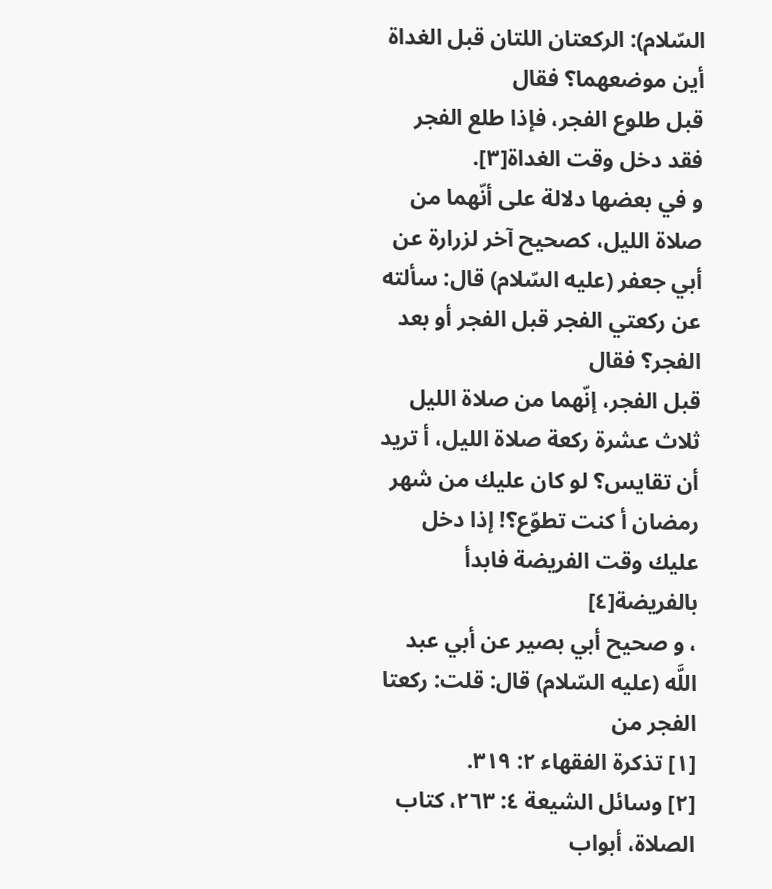السّلام): الركعتان اللتان قبل الغداة أين موضعهما؟ فقال
قبل طلوع الفجر، فإذا طلع الفجر فقد دخل وقت الغداة[٣].
و في بعضها دلالة على أنّهما من صلاة الليل، كصحيح آخر لزرارة عن أبي جعفر (عليه السّلام) قال: سألته عن ركعتي الفجر قبل الفجر أو بعد الفجر؟ فقال
قبل الفجر، إنّهما من صلاة الليل ثلاث عشرة ركعة صلاة الليل، أ تريد أن تقايس؟ لو كان عليك من شهر رمضان أ كنت تطوّع؟! إذا دخل عليك وقت الفريضة فابدأ بالفريضة[٤]
، و صحيح أبي بصير عن أبي عبد اللَّه (عليه السّلام) قال: قلت: ركعتا الفجر من
[١] تذكرة الفقهاء ٢: ٣١٩.
[٢] وسائل الشيعة ٤: ٢٦٣، كتاب الصلاة، أبواب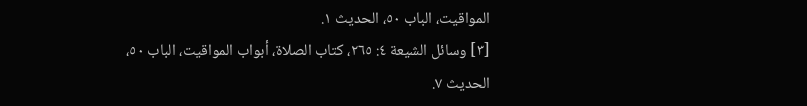المواقيت، الباب ٥٠، الحديث ١.
[٣] وسائل الشيعة ٤: ٢٦٥، كتاب الصلاة، أبواب المواقيت، الباب ٥٠، الحديث ٧.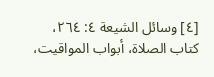[٤] وسائل الشيعة ٤: ٢٦٤، كتاب الصلاة، أبواب المواقيت،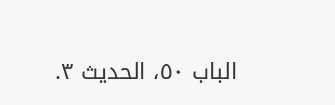الباب ٥٠، الحديث ٣.